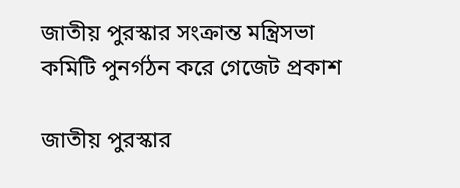জাতীয় পুরস্কার সংক্রান্ত মন্ত্রিসভা কমিটি পুনর্গঠন করে গেজেট প্রকাশ

জাতীয় পুরস্কার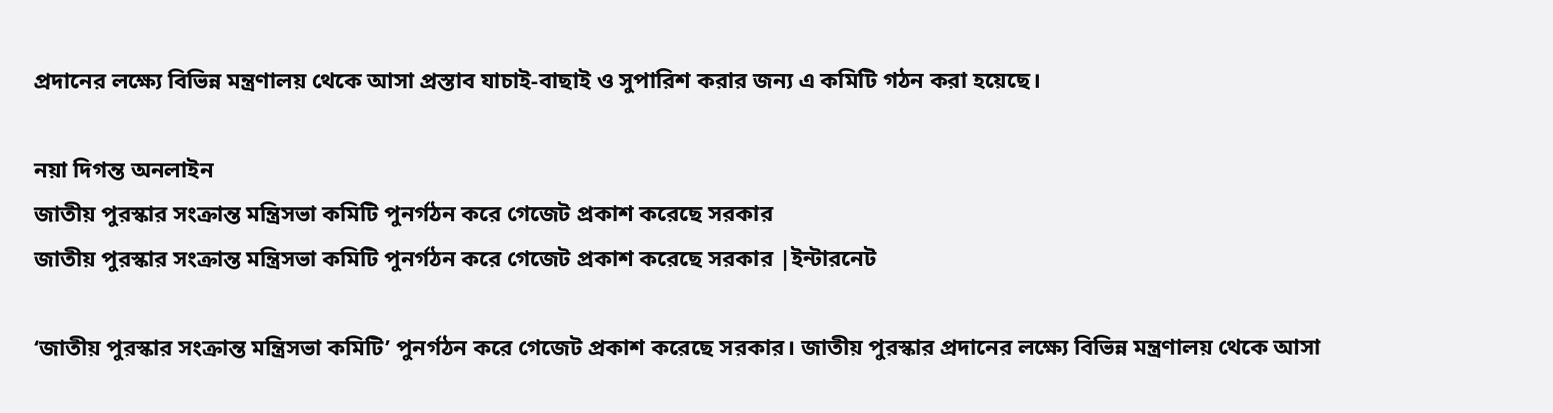প্রদানের লক্ষ্যে বিভিন্ন মন্ত্রণালয় থেকে আসা প্রস্তাব যাচাই-বাছাই ও সুপারিশ করার জন্য এ কমিটি গঠন করা হয়েছে।

নয়া দিগন্ত অনলাইন
জাতীয় পুরস্কার সংক্রান্ত মন্ত্রিসভা কমিটি পুনর্গঠন করে গেজেট প্রকাশ করেছে সরকার
জাতীয় পুরস্কার সংক্রান্ত মন্ত্রিসভা কমিটি পুনর্গঠন করে গেজেট প্রকাশ করেছে সরকার |ইন্টারনেট

‘জাতীয় পুরস্কার সংক্রান্ত মন্ত্রিসভা কমিটি’ পুনর্গঠন করে গেজেট প্রকাশ করেছে সরকার। জাতীয় পুরস্কার প্রদানের লক্ষ্যে বিভিন্ন মন্ত্রণালয় থেকে আসা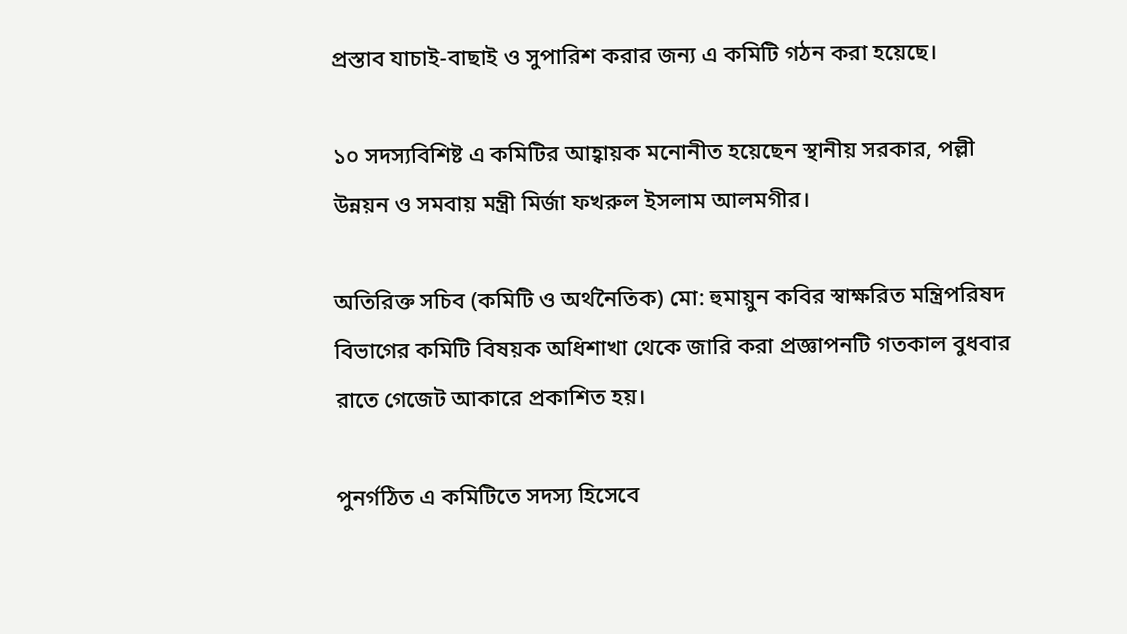প্রস্তাব যাচাই-বাছাই ও সুপারিশ করার জন্য এ কমিটি গঠন করা হয়েছে।

১০ সদস্যবিশিষ্ট এ কমিটির আহ্বায়ক মনোনীত হয়েছেন স্থানীয় সরকার, পল্লী উন্নয়ন ও সমবায় মন্ত্রী মির্জা ফখরুল ইসলাম আলমগীর।

অতিরিক্ত সচিব (কমিটি ও অর্থনৈতিক) মো: হুমায়ুন কবির স্বাক্ষরিত মন্ত্রিপরিষদ বিভাগের কমিটি বিষয়ক অধিশাখা থেকে জারি করা প্রজ্ঞাপনটি গতকাল বুধবার রাতে গেজেট আকারে প্রকাশিত হয়।

পুনর্গঠিত এ কমিটিতে সদস্য হিসেবে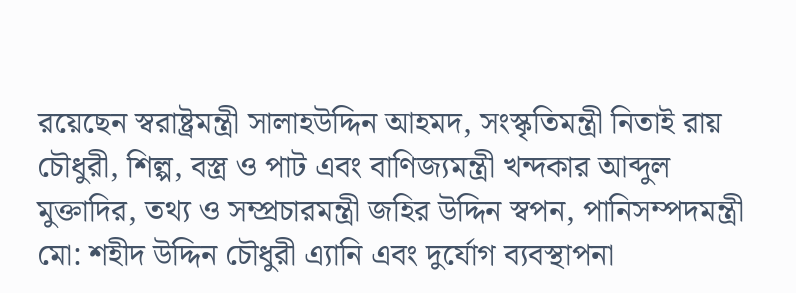রয়েছেন স্বরাষ্ট্রমন্ত্রী সালাহউদ্দিন আহমদ, সংস্কৃতিমন্ত্রী নিতাই রায় চৌধুরী, শিল্প, বস্ত্র ও পাট এবং বাণিজ্যমন্ত্রী খন্দকার আব্দুল মুক্তাদির, তথ্য ও সম্প্রচারমন্ত্রী জহির উদ্দিন স্বপন, পানিসম্পদমন্ত্রী মো: শহীদ উদ্দিন চৌধুরী এ্যানি এবং দুর্যোগ ব্যবস্থাপনা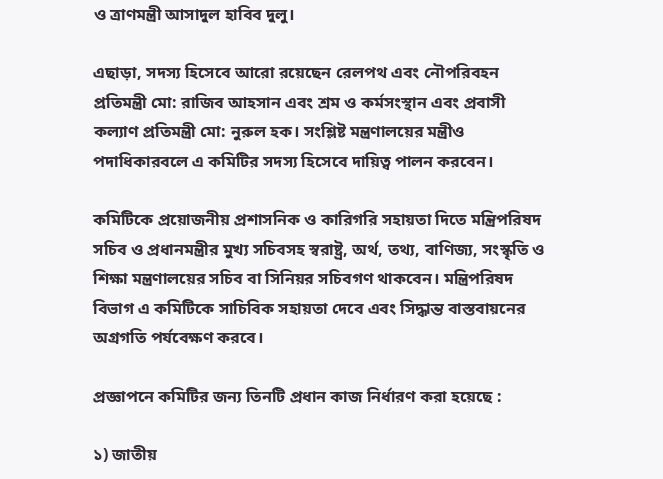ও ত্রাণমন্ত্রী আসাদুল হাবিব দুলু।

এছাড়া, সদস্য হিসেবে আরো রয়েছেন রেলপথ এবং নৌপরিবহন প্রতিমন্ত্রী মো: রাজিব আহসান এবং শ্রম ও কর্মসংস্থান এবং প্রবাসী কল্যাণ প্রতিমন্ত্রী মো: নুরুল হক। সংশ্লিষ্ট মন্ত্রণালয়ের মন্ত্রীও পদাধিকারবলে এ কমিটির সদস্য হিসেবে দায়িত্ব পালন করবেন।

কমিটিকে প্রয়োজনীয় প্রশাসনিক ও কারিগরি সহায়তা দিতে মন্ত্রিপরিষদ সচিব ও প্রধানমন্ত্রীর মুখ্য সচিবসহ স্বরাষ্ট্র, অর্থ, তথ্য, বাণিজ্য, সংস্কৃতি ও শিক্ষা মন্ত্রণালয়ের সচিব বা সিনিয়র সচিবগণ থাকবেন। মন্ত্রিপরিষদ বিভাগ এ কমিটিকে সাচিবিক সহায়তা দেবে এবং সিদ্ধান্ত বাস্তবায়নের অগ্রগতি পর্যবেক্ষণ করবে।

প্রজ্ঞাপনে কমিটির জন্য তিনটি প্রধান কাজ নির্ধারণ করা হয়েছে :

১) জাতীয়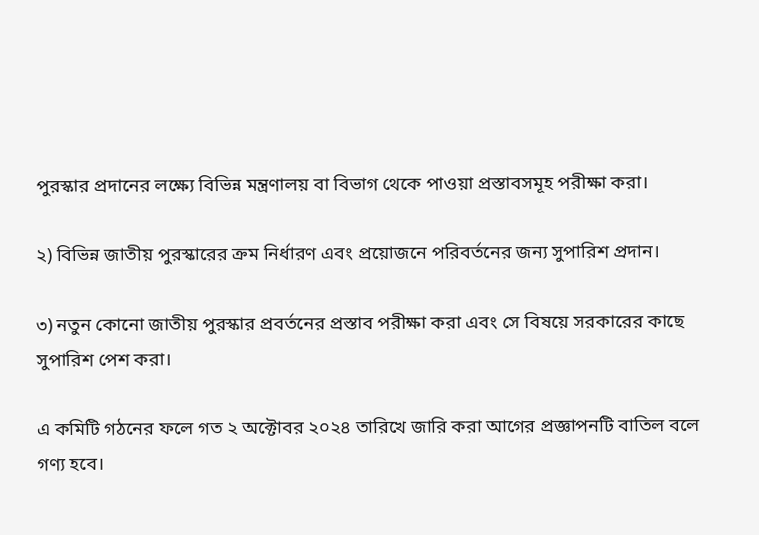পুরস্কার প্রদানের লক্ষ্যে বিভিন্ন মন্ত্রণালয় বা বিভাগ থেকে পাওয়া প্রস্তাবসমূহ পরীক্ষা করা।

২) বিভিন্ন জাতীয় পুরস্কারের ক্রম নির্ধারণ এবং প্রয়োজনে পরিবর্তনের জন্য সুপারিশ প্রদান।

৩) নতুন কোনো জাতীয় পুরস্কার প্রবর্তনের প্রস্তাব পরীক্ষা করা এবং সে বিষয়ে সরকারের কাছে সুপারিশ পেশ করা।

এ কমিটি গঠনের ফলে গত ২ অক্টোবর ২০২৪ তারিখে জারি করা আগের প্রজ্ঞাপনটি বাতিল বলে গণ্য হবে।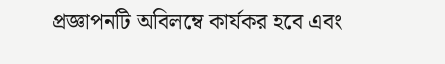প্রজ্ঞাপনটি অবিলম্বে কার্যকর হবে এবং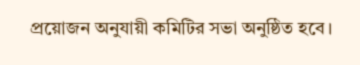প্রয়োজন অনুযায়ী কমিটির সভা অনুষ্ঠিত হবে।